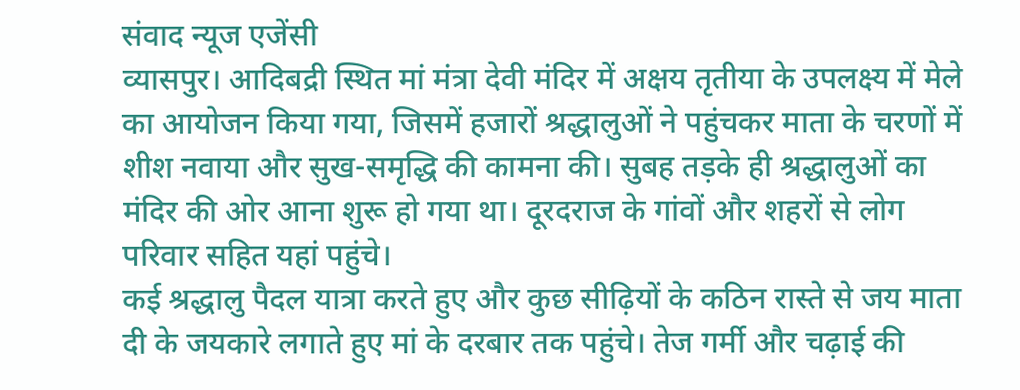संवाद न्यूज एजेंसी
व्यासपुर। आदिबद्री स्थित मां मंत्रा देवी मंदिर में अक्षय तृतीया के उपलक्ष्य में मेले का आयोजन किया गया, जिसमें हजारों श्रद्धालुओं ने पहुंचकर माता के चरणों में शीश नवाया और सुख-समृद्धि की कामना की। सुबह तड़के ही श्रद्धालुओं का मंदिर की ओर आना शुरू हो गया था। दूरदराज के गांवों और शहरों से लोग परिवार सहित यहां पहुंचे।
कई श्रद्धालु पैदल यात्रा करते हुए और कुछ सीढ़ियों के कठिन रास्ते से जय माता दी के जयकारे लगाते हुए मां के दरबार तक पहुंचे। तेज गर्मी और चढ़ाई की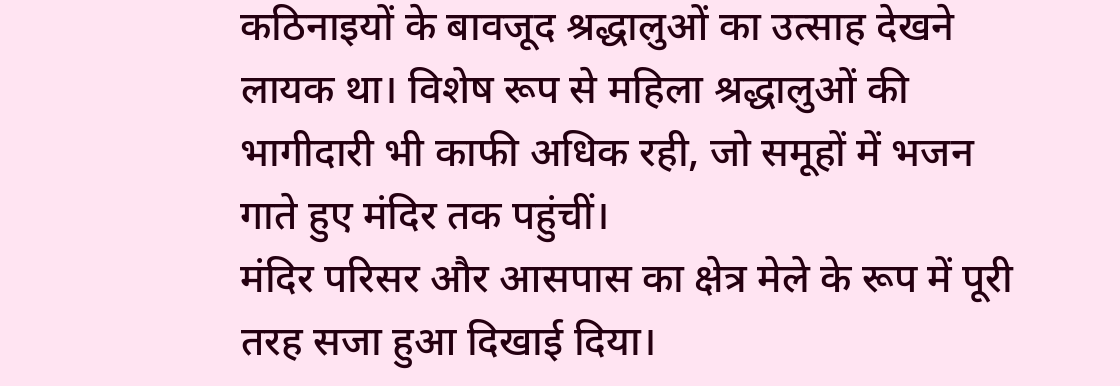कठिनाइयों के बावजूद श्रद्धालुओं का उत्साह देखने लायक था। विशेष रूप से महिला श्रद्धालुओं की भागीदारी भी काफी अधिक रही, जो समूहों में भजन गाते हुए मंदिर तक पहुंचीं।
मंदिर परिसर और आसपास का क्षेत्र मेले के रूप में पूरी तरह सजा हुआ दिखाई दिया।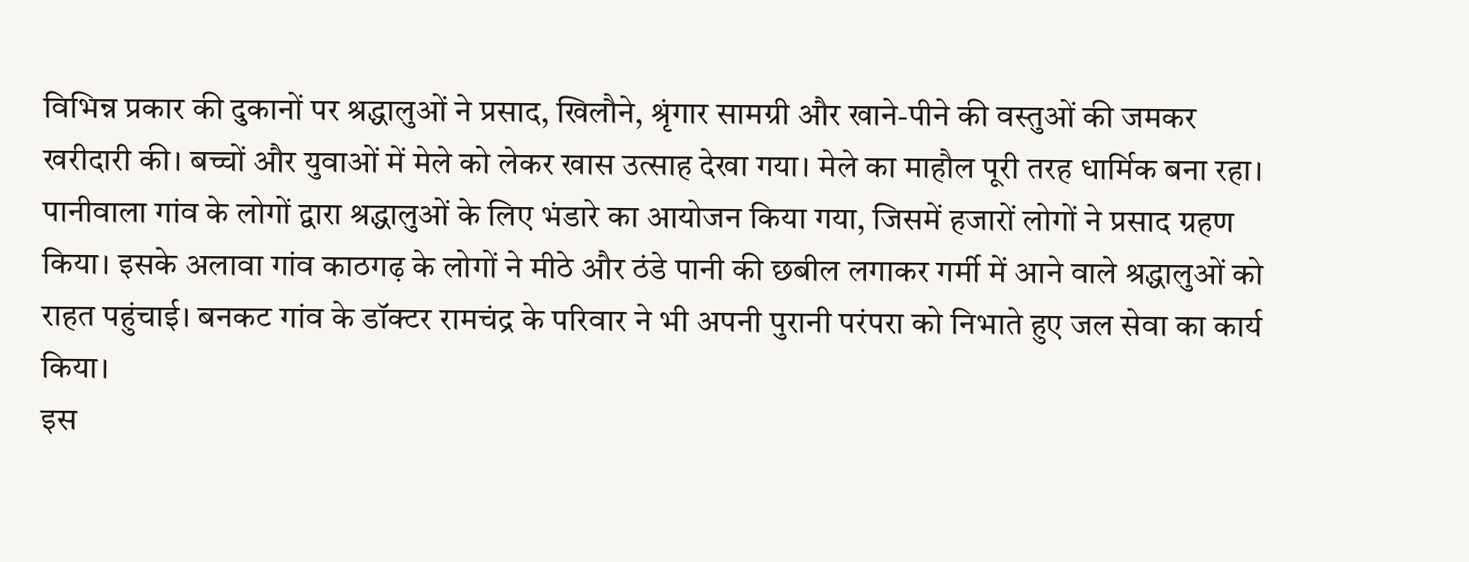विभिन्न प्रकार की दुकानों पर श्रद्धालुओं ने प्रसाद, खिलौने, श्रृंगार सामग्री और खाने-पीने की वस्तुओं की जमकर खरीदारी की। बच्चों और युवाओं में मेले को लेकर खास उत्साह देखा गया। मेले का माहौल पूरी तरह धार्मिक बना रहा।
पानीवाला गांव के लोगों द्वारा श्रद्धालुओं के लिए भंडारे का आयोजन किया गया, जिसमें हजारों लोगों ने प्रसाद ग्रहण किया। इसके अलावा गांव काठगढ़ के लोगों ने मीठे और ठंडे पानी की छबील लगाकर गर्मी में आने वाले श्रद्धालुओं को राहत पहुंचाई। बनकट गांव के डॉक्टर रामचंद्र के परिवार ने भी अपनी पुरानी परंपरा को निभाते हुए जल सेवा का कार्य किया।
इस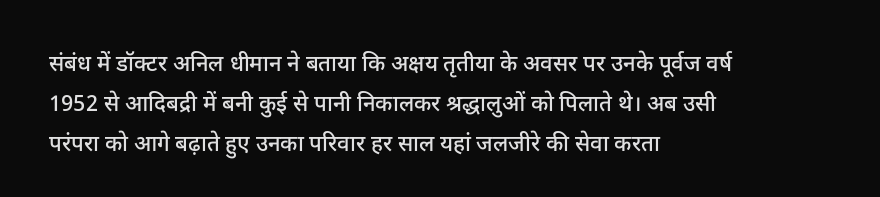संबंध में डॉक्टर अनिल धीमान ने बताया कि अक्षय तृतीया के अवसर पर उनके पूर्वज वर्ष 1952 से आदिबद्री में बनी कुई से पानी निकालकर श्रद्धालुओं को पिलाते थे। अब उसी परंपरा को आगे बढ़ाते हुए उनका परिवार हर साल यहां जलजीरे की सेवा करता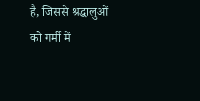है, जिससे श्रद्धालुओं को गर्मी में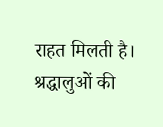राहत मिलती है। श्रद्धालुओं की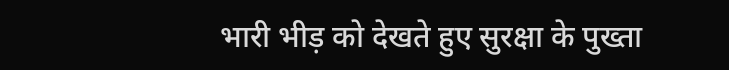भारी भीड़ को देखते हुए सुरक्षा के पुख्ता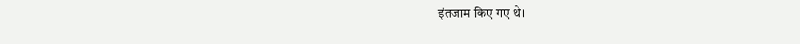इंतजाम किए गए थे।